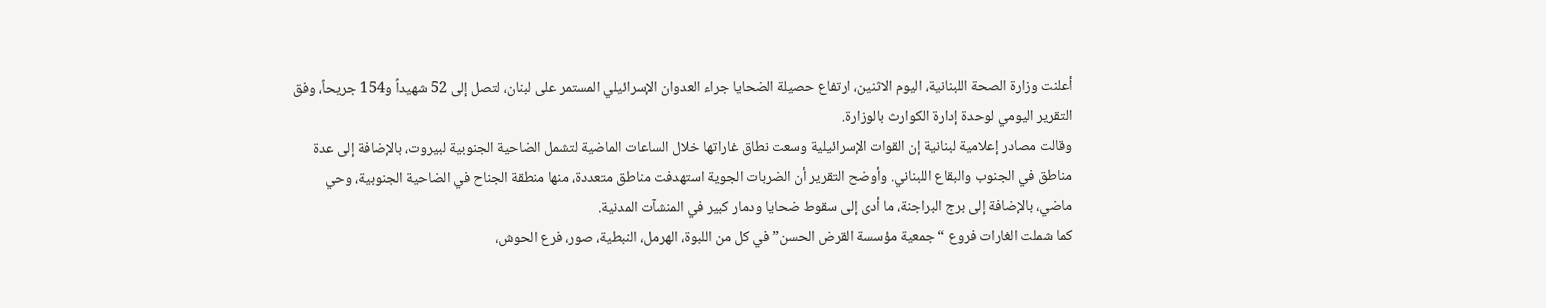أعلنت وزارة الصحة اللبنانية، اليوم الاثنين، ارتفاع حصيلة الضحايا جراء العدوان الإسرائيلي المستمر على لبنان، لتصل إلى 52 شهيداً و154 جريحاً، وفق التقرير اليومي لوحدة إدارة الكوارث بالوزارة.
وقالت مصادر إعلامية لبنانية إن القوات الإسرائيلية وسعت نطاق غاراتها خلال الساعات الماضية لتشمل الضاحية الجنوبية لبيروت، بالإضافة إلى عدة مناطق في الجنوب والبقاع اللبناني. وأوضح التقرير أن الضربات الجوية استهدفت مناطق متعددة، منها منطقة الجناح في الضاحية الجنوبية، وحي ماضي، بالإضافة إلى برج البراجنة، ما أدى إلى سقوط ضحايا ودمار كبير في المنشآت المدنية.
كما شملت الغارات فروع “جمعية مؤسسة القرض الحسن” في كل من اللبوة، الهرمل، النبطية، صور، فرع الحوش،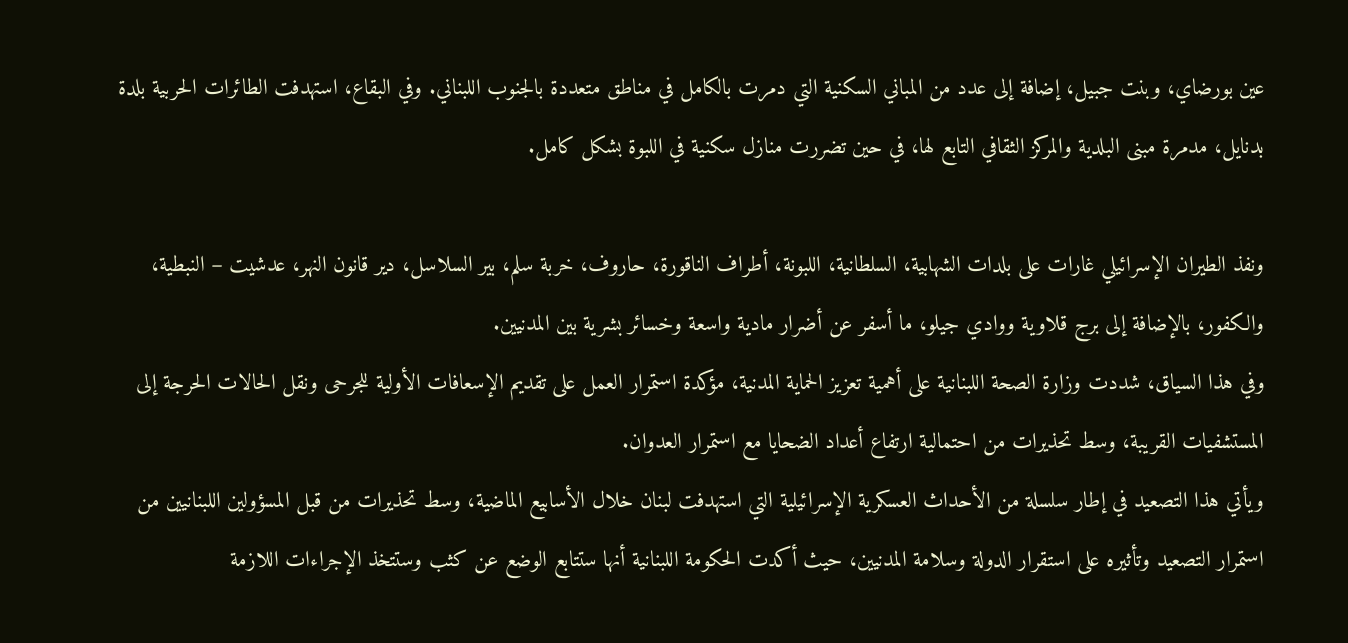عين بورضاي، وبنت جبيل، إضافة إلى عدد من المباني السكنية التي دمرت بالكامل في مناطق متعددة بالجنوب اللبناني. وفي البقاع، استهدفت الطائرات الحربية بلدة بدنايل، مدمرة مبنى البلدية والمركز الثقافي التابع لها، في حين تضررت منازل سكنية في اللبوة بشكل كامل.

ونفذ الطيران الإسرائيلي غارات على بلدات الشهابية، السلطانية، اللبونة، أطراف الناقورة، حاروف، خربة سلم، بير السلاسل، دير قانون النهر، عدشيت – النبطية، والكفور، بالإضافة إلى برج قلاوية ووادي جيلو، ما أسفر عن أضرار مادية واسعة وخسائر بشرية بين المدنيين.
وفي هذا السياق، شددت وزارة الصحة اللبنانية على أهمية تعزيز الحماية المدنية، مؤكدة استمرار العمل على تقديم الإسعافات الأولية للجرحى ونقل الحالات الحرجة إلى المستشفيات القريبة، وسط تحذيرات من احتمالية ارتفاع أعداد الضحايا مع استمرار العدوان.
ويأتي هذا التصعيد في إطار سلسلة من الأحداث العسكرية الإسرائيلية التي استهدفت لبنان خلال الأسابيع الماضية، وسط تحذيرات من قبل المسؤولين اللبنانيين من استمرار التصعيد وتأثيره على استقرار الدولة وسلامة المدنيين، حيث أكدت الحكومة اللبنانية أنها ستتابع الوضع عن كثب وستتخذ الإجراءات اللازمة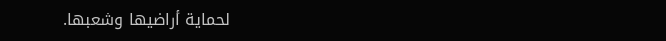لحماية أراضيها وشعبها.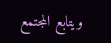ويتابع المجتمع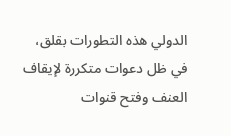الدولي هذه التطورات بقلق، في ظل دعوات متكررة لإيقاف العنف وفتح قنوات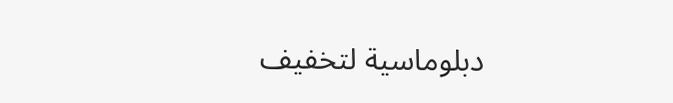دبلوماسية لتخفيف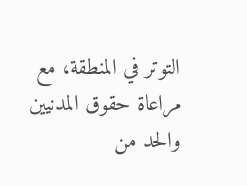التوتر في المنطقة، مع مراعاة حقوق المدنيين والحد من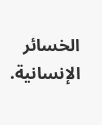الخسائر الإنسانية.